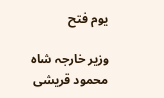یوم فتح

وزیر خارجہ شاہ محمود قریشی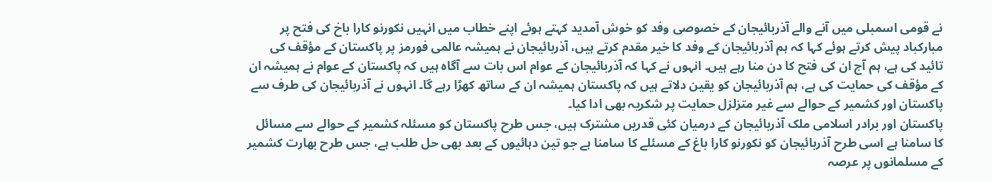نے قومی اسمبلی میں آنے والے آذربائیجان کے خصوصی وفد کو خوش آمدید کہتے ہوئے اپنے خطاب میں انہیں نکورنو کارا باخ کی فتح پر مبارکباد پیش کرتے ہوئے کہا کہ ہم آذربائیجان کے وفد کا خیر مقدم کرتے ہیں، آذربائیجان نے ہمیشہ عالمی فورمز پر پاکستان کے مؤقف کی تائید کی ہے، ہم آج ان کی فتح کا دن منا رہے ہیں۔ انہوں نے کہا کہ آذربائیجان کے عوام اس بات سے آگاہ ہیں کہ پاکستان کے عوام نے ہمیشہ ان کے مؤقف کی حمایت کی ہے، ہم آذربائیجان کو یقین دلاتے ہیں کہ پاکستان ہمیشہ ان کے ساتھ کھڑا رہے گا۔ انہوں نے آذربائیجان کی طرف سے پاکستان اور کشمیر کے حوالے سے غیر متزلزل حمایت پر شکریہ بھی ادا کیا۔
پاکستان اور برادر اسلامی ملک آذربائیجان کے درمیان کئی قدریں مشترک ہیں، جس طرح پاکستان کو مسئلہ کشمیر کے حوالے سے مسائل کا سامنا ہے اسی طرح آذربائیجان کو نکورنو کارا باغ کے مسئلے کا سامنا ہے جو تین دہائیوں کے بعد بھی حل طلب ہے، جس طرح بھارت کشمیر کے مسلمانوں پر عرصہ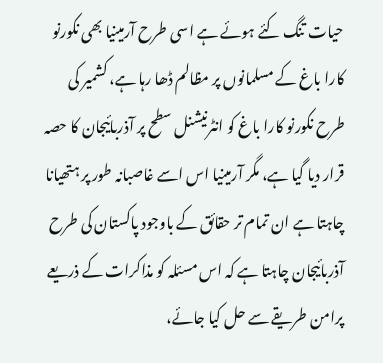حیات تنگ کئے ہوئے ہے اسی طرح آرمینیا بھی نکورنو کارا باغ کے مسلمانوں پر مظالم ڈھا رہا ہے، کشمیر کی طرح نکورنو کارا باغ کو انٹرنیشنل سطح پر آذربائیجان کا حصہ قرار دیا گیا ہے، مگر آرمینیا اس اسے غاصبانہ طور پر ہتھیانا چاہتا ہے ان تمام تر حقائق کے باوجود پاکستان کی طرح آذربائیجان چاہتا ہے کہ اس مسئلہ کو مذاکرات کے ذریعے پرامن طریقے سے حل کیا جائے،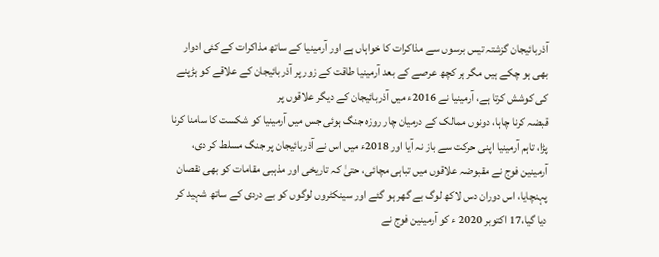آذربائیجان گزشتہ تیس برسوں سے مذاکرات کا خواہاں ہے اور آرمینیا کے ساتھ مذاکرات کے کئی ادوار بھی ہو چکے ہیں مگر ہر کچھ عرصے کے بعد آرمینیا طاقت کے زور پر آذربائیجان کے علاقے کو ہڑپنے کی کوشش کرتا ہے، آرمینیا نے 2016ء میں آذربائیجان کے دیگر علاقوں پر
قبضہ کرنا چاہا، دونوں ممالک کے درمیان چار روزہ جنگ ہوئی جس میں آرمینیا کو شکست کا سامنا کرنا پڑا، تاہم آرمینیا اپنی حرکت سے باز نہ آیا اور 2018ء میں اس نے آذربائیجان پر جنگ مسلط کر دی، آرمینین فوج نے مقبوضہ علاقوں میں تباہی مچائی، حتیٰ کہ تاریخی اور مذہبی مقامات کو بھی نقصان پہنچایا، اس دوران دس لاکھ لوگ بے گھر ہو گئے اور سینکٹروں لوگوں کو بے دردی کے ساتھ شہید کر دیا گیا،17 اکتوبر 2020 ء کو آرمینین فوج نے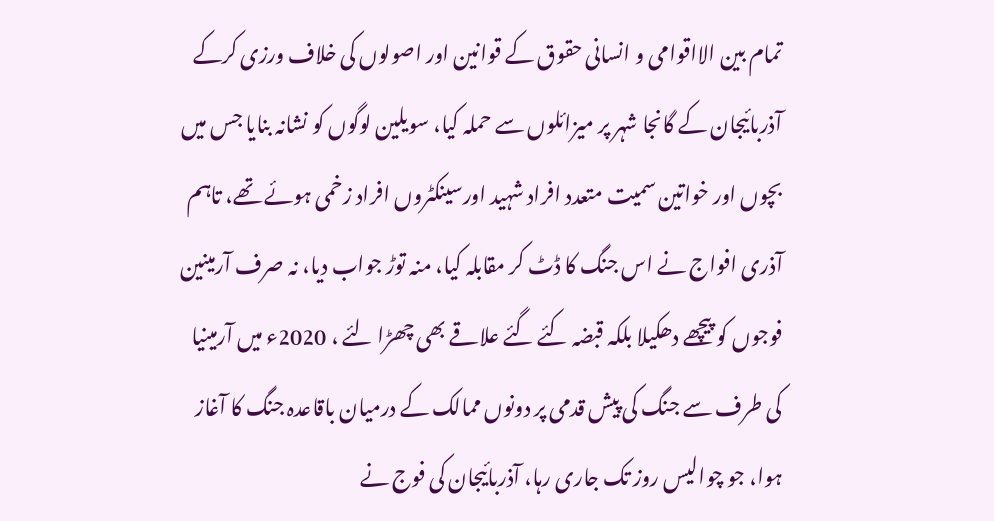تمام بین الااقوامی و انسانی حقوق کے قوانین اور اصولوں کی خلاف ورزی کرکے آذربائیجان کے گانجا شہر پر میزائلوں سے حملہ کیا، سویلین لوگوں کو نشانہ بنایا جس میں بچوں اور خواتین سمیت متعدد افراد شہید اورسینکٹروں افراد زخمی ہوئے تھے، تاہم آذری افواج نے اس جنگ کا ڈٹ کر مقابلہ کیا، منہ توڑ جواب دیا، نہ صرف آرمینین فوجوں کو پیچھے دھکیلا بلکہ قبضہ کئے گئے علاقے بھی چھڑا لئے ، 2020ء میں آرمینیا کی طرف سے جنگ کی پیش قدمی پر دونوں ممالک کے درمیان باقاعدہ جنگ کا آغاز ہوا، جو چوالیس روز تک جاری رہا، آذربائیجان کی فوج نے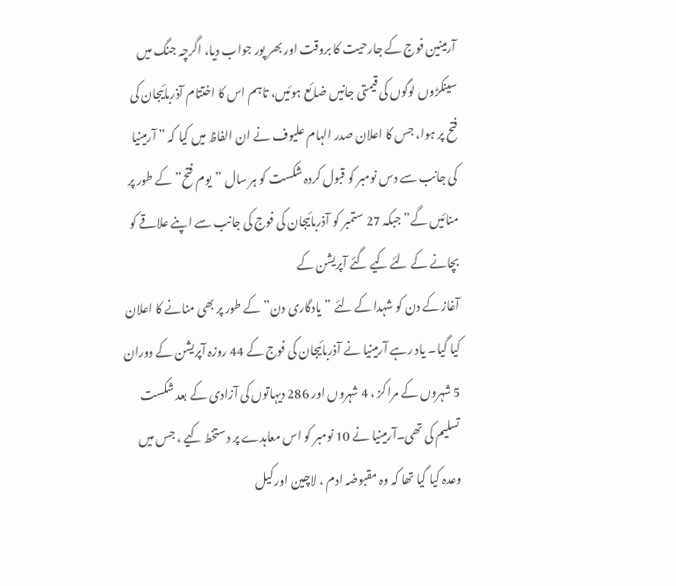آرمینین فوج کے جارحیت کا بروقت اور بھر پور جواب دیا، اگرچہ جنگ میں سینکڑوں لوگوں کی قیمتی جانیں ضائع ہوئیں، تاہم اس کا اختتام آذربائیجان کی فتح پر ہوا، جس کا اعلان صدر الہام علیوف نے ان الفاظ میں کیا کہ ” آرمینیا کی جانب سے دس نومبر کو قبول کردہ شکست کو ہر سال ”یوم فتح” کے طور پر منائیں گے” جبکہ 27 ستمبر کو آذربائیجان کی فوج کی جانب سے اپنے علاقے کو بچانے کے لئے کیے گئے آپریشن کے
آغاز کے دن کو شہدا کے لئے ”یادگاری دن” کے طور پر بھی منانے کا اعلان کیا گیا۔ یاد رہے آرمینیا نے آذربائیجان کی فوج کے 44 روزہ آپریشن کے دوران 5 شہروں کے مراکز ، 4 شہروں اور 286 دیہاتوں کی آزادی کے بعد شکست تسلیم کی تھی۔آرمینیا نے 10 نومبر کو اس معاہدے پر دستخط کیے ، جس میں وعدہ کیا گیا تھا کہ وہ مقبوضہ ادم ، لاچین اور کیل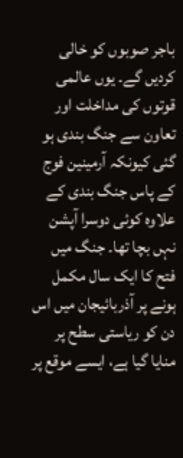باجر صوبوں کو خالی کردیں گے۔ یوں عالمی قوتوں کی مداخلت اور تعاون سے جنگ بندی ہو گئی کیونکہ آرمینین فوج کے پاس جنگ بندی کے علاوہ کوئی دوسرا آپشن نہں بچا تھا۔ جنگ میں فتح کا ایک سال مکمل ہونے پر آذربائیجان میں اس دن کو ریاستی سطح پر منایا گیا ہے، ایسے موقع پر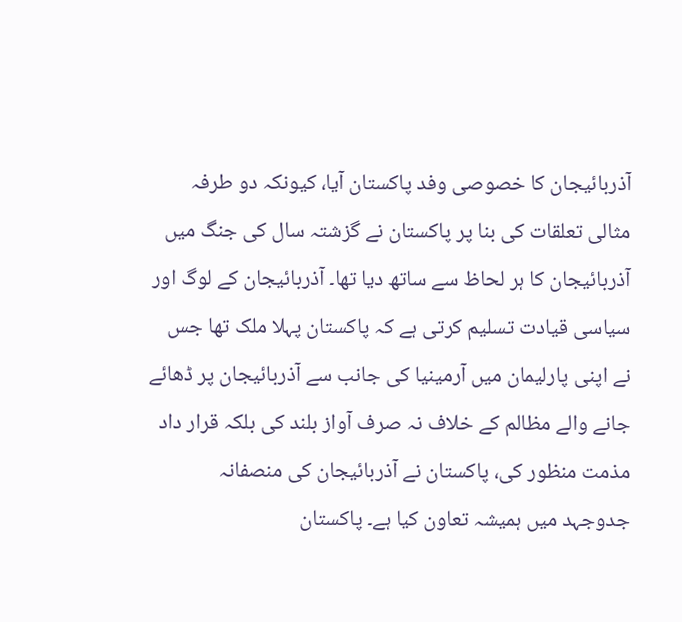آذربائیجان کا خصوصی وفد پاکستان آیا، کیونکہ دو طرفہ مثالی تعلقات کی بنا پر پاکستان نے گزشتہ سال کی جنگ میں آذربائیجان کا ہر لحاظ سے ساتھ دیا تھا۔ آذربائیجان کے لوگ اور سیاسی قیادت تسلیم کرتی ہے کہ پاکستان پہلا ملک تھا جس نے اپنی پارلیمان میں آرمینیا کی جانب سے آذربائیجان پر ڈھائے جانے والے مظالم کے خلاف نہ صرف آواز بلند کی بلکہ قرار داد مذمت منظور کی، پاکستان نے آذربائیجان کی منصفانہ جدوجہد میں ہمیشہ تعاون کیا ہے۔ پاکستان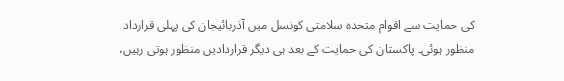کی حمایت سے اقوام متحدہ سلامتی کونسل میں آذربائیجان کی پہلی قرارداد منظور ہوئی۔ پاکستان کی حمایت کے بعد ہی دیگر قراردادیں منظور ہوتی رہیں،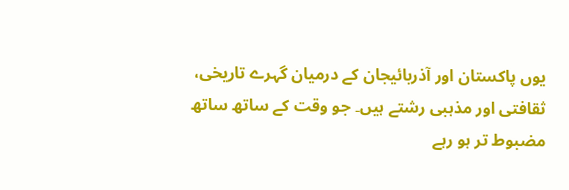یوں پاکستان اور آذربائیجان کے درمیان گہرے تاریخی، ثقافتی اور مذہبی رشتے ہیں۔ جو وقت کے ساتھ ساتھ مضبوط تر ہو رہے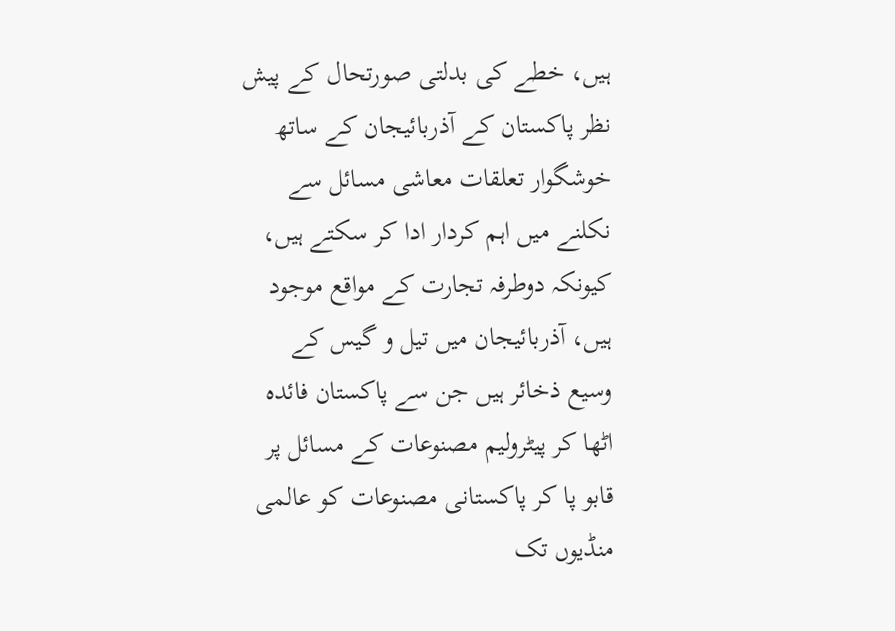ہیں، خطے کی بدلتی صورتحال کے پیش نظر پاکستان کے آذربائیجان کے ساتھ خوشگوار تعلقات معاشی مسائل سے نکلنے میں اہم کردار ادا کر سکتے ہیں، کیونکہ دوطرفہ تجارت کے مواقع موجود ہیں، آذربائیجان میں تیل و گیس کے وسیع ذخائر ہیں جن سے پاکستان فائدہ اٹھا کر پیٹرولیم مصنوعات کے مسائل پر قابو پا کر پاکستانی مصنوعات کو عالمی منڈیوں تک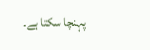پہنچا سکتا ہے۔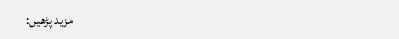مزید پڑھیں: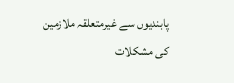پابندیوں سے غیرمتعلقہ ملازمین کی مشکلات